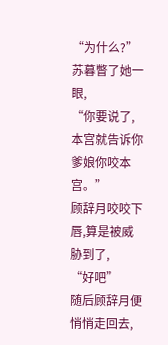“为什么?”
苏暮瞥了她一眼,
“你要说了,本宫就告诉你爹娘你咬本宫。”
顾辞月咬咬下唇,算是被威胁到了,
“好吧”
随后顾辞月便悄悄走回去,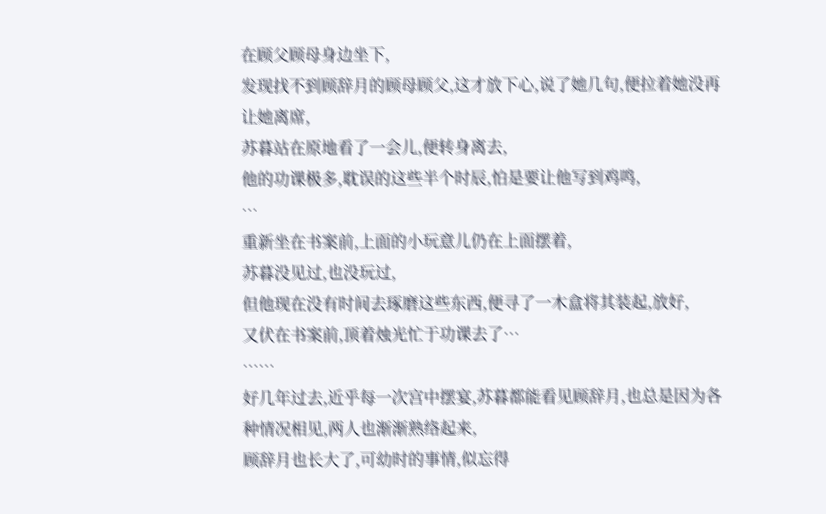在顾父顾母身边坐下,
发现找不到顾辞月的顾母顾父,这才放下心,说了她几句,便拉着她没再让她离席,
苏暮站在原地看了一会儿,便转身离去,
他的功课极多,耽误的这些半个时辰,怕是要让他写到鸡鸣,
…
重新坐在书案前,上面的小玩意儿仍在上面摆着,
苏暮没见过,也没玩过,
但他现在没有时间去琢磨这些东西,便寻了一木盒将其装起,放好,
又伏在书案前,顶着烛光忙于功课去了…
……
好几年过去,近乎每一次宫中摆宴,苏暮都能看见顾辞月,也总是因为各种情况相见,两人也渐渐熟络起来,
顾辞月也长大了,可幼时的事情,似忘得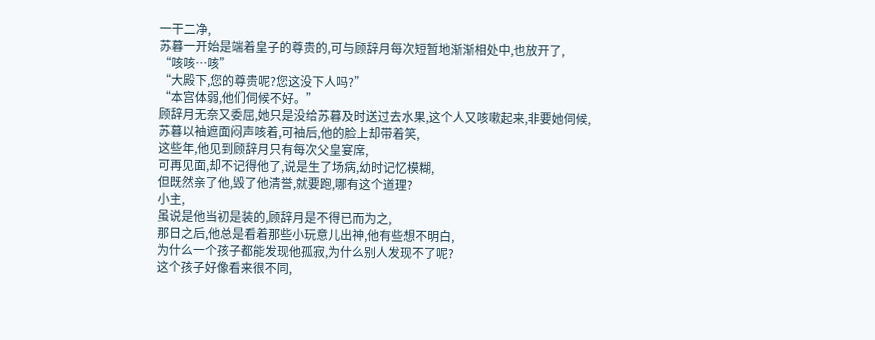一干二净,
苏暮一开始是端着皇子的尊贵的,可与顾辞月每次短暂地渐渐相处中,也放开了,
“咳咳…咳”
“大殿下,您的尊贵呢?您这没下人吗?”
“本宫体弱,他们伺候不好。”
顾辞月无奈又委屈,她只是没给苏暮及时送过去水果,这个人又咳嗽起来,非要她伺候,
苏暮以袖遮面闷声咳着,可袖后,他的脸上却带着笑,
这些年,他见到顾辞月只有每次父皇宴席,
可再见面,却不记得他了,说是生了场病,幼时记忆模糊,
但既然亲了他,毁了他清誉,就要跑,哪有这个道理?
小主,
虽说是他当初是装的,顾辞月是不得已而为之,
那日之后,他总是看着那些小玩意儿出神,他有些想不明白,
为什么一个孩子都能发现他孤寂,为什么别人发现不了呢?
这个孩子好像看来很不同,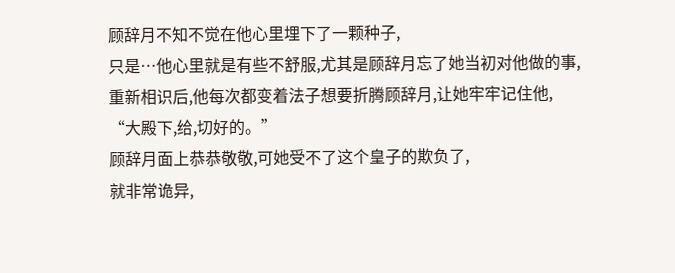顾辞月不知不觉在他心里埋下了一颗种子,
只是…他心里就是有些不舒服,尤其是顾辞月忘了她当初对他做的事,
重新相识后,他每次都变着法子想要折腾顾辞月,让她牢牢记住他,
“大殿下,给,切好的。”
顾辞月面上恭恭敬敬,可她受不了这个皇子的欺负了,
就非常诡异,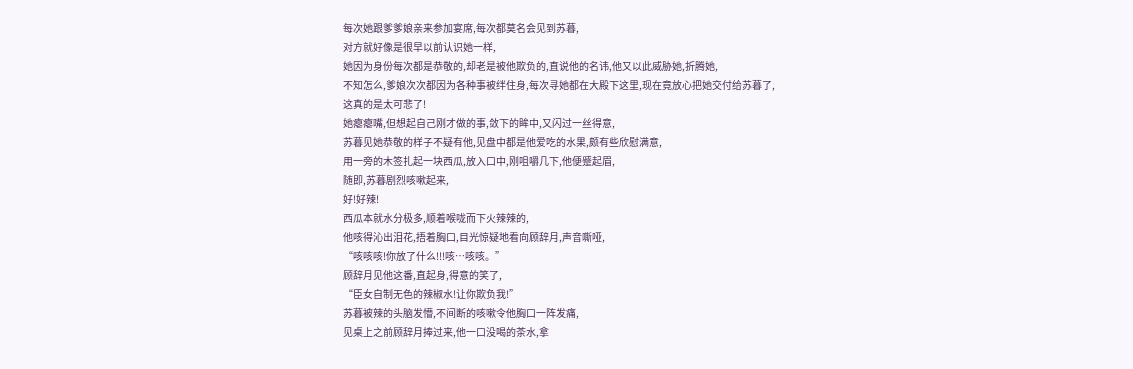每次她跟爹爹娘亲来参加宴席,每次都莫名会见到苏暮,
对方就好像是很早以前认识她一样,
她因为身份每次都是恭敬的,却老是被他欺负的,直说他的名讳,他又以此威胁她,折腾她,
不知怎么,爹娘次次都因为各种事被绊住身,每次寻她都在大殿下这里,现在竟放心把她交付给苏暮了,
这真的是太可悲了!
她瘪瘪嘴,但想起自己刚才做的事,敛下的眸中,又闪过一丝得意,
苏暮见她恭敬的样子不疑有他,见盘中都是他爱吃的水果,颇有些欣慰满意,
用一旁的木签扎起一块西瓜,放入口中,刚咀嚼几下,他便蹙起眉,
随即,苏暮剧烈咳嗽起来,
好!好辣!
西瓜本就水分极多,顺着喉咙而下火辣辣的,
他咳得沁出泪花,捂着胸口,目光惊疑地看向顾辞月,声音嘶哑,
“咳咳咳!你放了什么!!!咳…咳咳。”
顾辞月见他这番,直起身,得意的笑了,
“臣女自制无色的辣椒水!让你欺负我!”
苏暮被辣的头脑发懵,不间断的咳嗽令他胸口一阵发痛,
见桌上之前顾辞月捧过来,他一口没喝的茶水,拿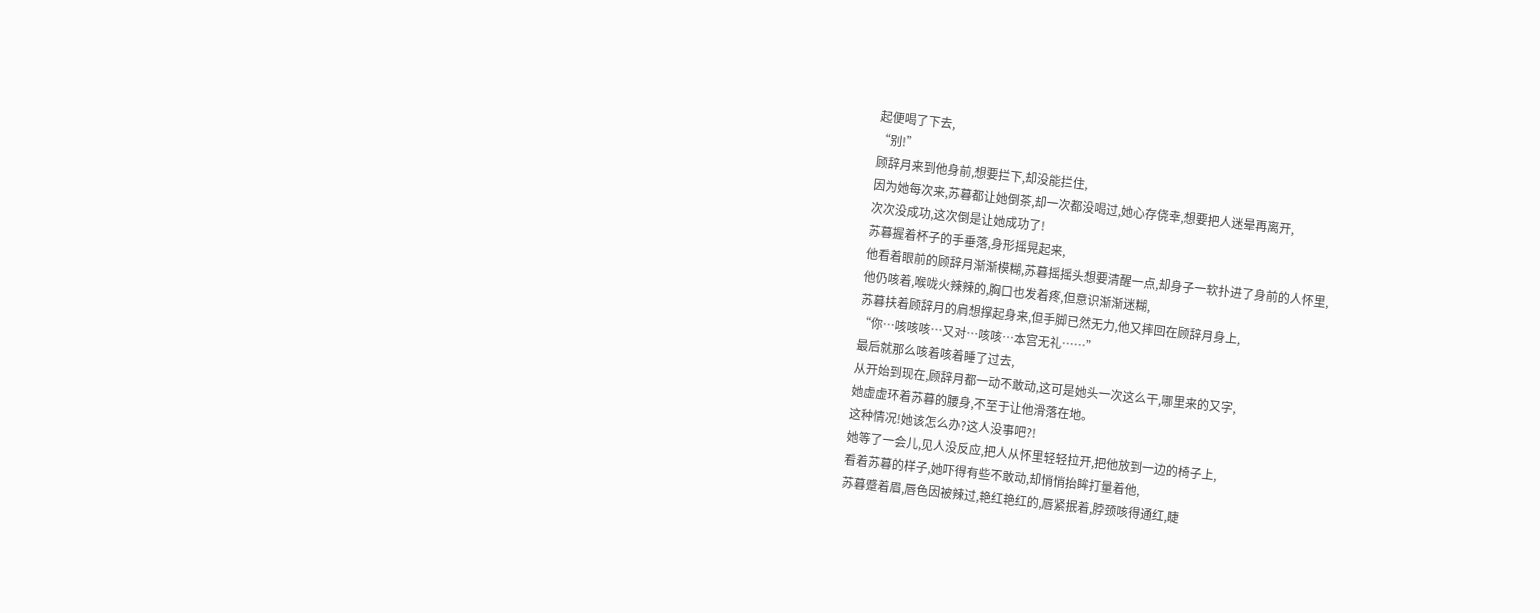起便喝了下去,
“别!”
顾辞月来到他身前,想要拦下,却没能拦住,
因为她每次来,苏暮都让她倒茶,却一次都没喝过,她心存侥幸,想要把人迷晕再离开,
次次没成功,这次倒是让她成功了!
苏暮握着杯子的手垂落,身形摇晃起来,
他看着眼前的顾辞月渐渐模糊,苏暮摇摇头想要清醒一点,却身子一软扑进了身前的人怀里,
他仍咳着,喉咙火辣辣的,胸口也发着疼,但意识渐渐迷糊,
苏暮扶着顾辞月的肩想撑起身来,但手脚已然无力,他又摔回在顾辞月身上,
“你…咳咳咳…又对…咳咳…本宫无礼……”
最后就那么咳着咳着睡了过去,
从开始到现在,顾辞月都一动不敢动,这可是她头一次这么干,哪里来的又字,
她虚虚环着苏暮的腰身,不至于让他滑落在地。
这种情况!她该怎么办?这人没事吧?!
她等了一会儿,见人没反应,把人从怀里轻轻拉开,把他放到一边的椅子上,
看着苏暮的样子,她吓得有些不敢动,却悄悄抬眸打量着他,
苏暮蹙着眉,唇色因被辣过,艳红艳红的,唇紧抿着,脖颈咳得通红,睫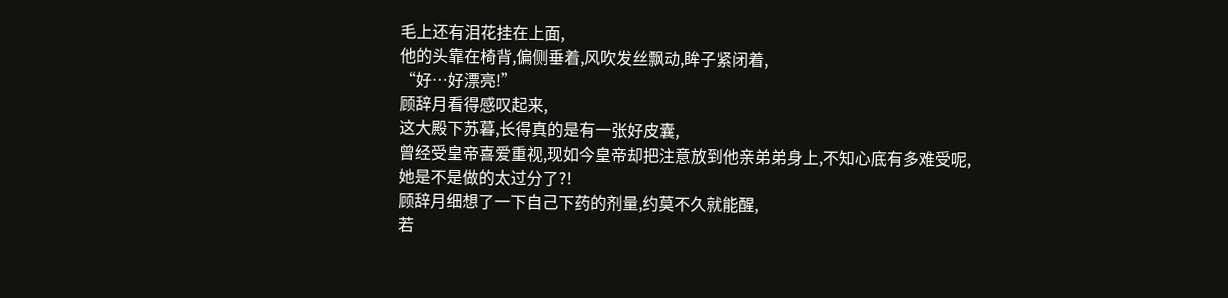毛上还有泪花挂在上面,
他的头靠在椅背,偏侧垂着,风吹发丝飘动,眸子紧闭着,
“好…好漂亮!”
顾辞月看得感叹起来,
这大殿下苏暮,长得真的是有一张好皮囊,
曾经受皇帝喜爱重视,现如今皇帝却把注意放到他亲弟弟身上,不知心底有多难受呢,
她是不是做的太过分了?!
顾辞月细想了一下自己下药的剂量,约莫不久就能醒,
若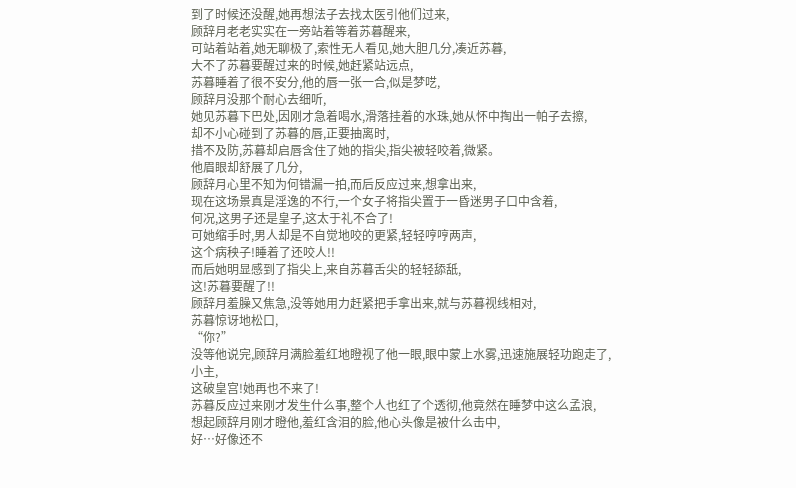到了时候还没醒,她再想法子去找太医引他们过来,
顾辞月老老实实在一旁站着等着苏暮醒来,
可站着站着,她无聊极了,索性无人看见,她大胆几分,凑近苏暮,
大不了苏暮要醒过来的时候,她赶紧站远点,
苏暮睡着了很不安分,他的唇一张一合,似是梦呓,
顾辞月没那个耐心去细听,
她见苏暮下巴处,因刚才急着喝水,滑落挂着的水珠,她从怀中掏出一帕子去擦,
却不小心碰到了苏暮的唇,正要抽离时,
措不及防,苏暮却启唇含住了她的指尖,指尖被轻咬着,微紧。
他眉眼却舒展了几分,
顾辞月心里不知为何错漏一拍,而后反应过来,想拿出来,
现在这场景真是淫逸的不行,一个女子将指尖置于一昏迷男子口中含着,
何况,这男子还是皇子,这太于礼不合了!
可她缩手时,男人却是不自觉地咬的更紧,轻轻哼哼两声,
这个病秧子!睡着了还咬人!!
而后她明显感到了指尖上,来自苏暮舌尖的轻轻舔舐,
这!苏暮要醒了!!
顾辞月羞臊又焦急,没等她用力赶紧把手拿出来,就与苏暮视线相对,
苏暮惊讶地松口,
“你?”
没等他说完,顾辞月满脸羞红地瞪视了他一眼,眼中蒙上水雾,迅速施展轻功跑走了,
小主,
这破皇宫!她再也不来了!
苏暮反应过来刚才发生什么事,整个人也红了个透彻,他竟然在睡梦中这么孟浪,
想起顾辞月刚才瞪他,羞红含泪的脸,他心头像是被什么击中,
好…好像还不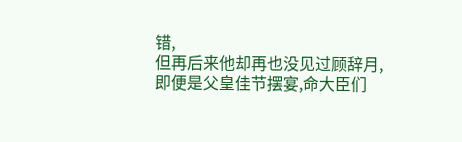错,
但再后来他却再也没见过顾辞月,
即便是父皇佳节摆宴,命大臣们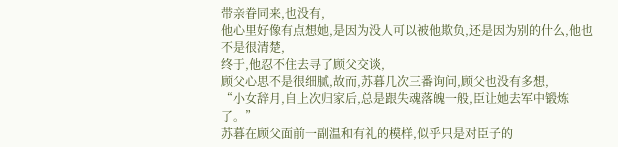带亲眷同来,也没有,
他心里好像有点想她,是因为没人可以被他欺负,还是因为别的什么,他也不是很清楚,
终于,他忍不住去寻了顾父交谈,
顾父心思不是很细腻,故而,苏暮几次三番询问,顾父也没有多想,
“小女辞月,自上次归家后,总是跟失魂落魄一般,臣让她去军中锻炼了。”
苏暮在顾父面前一副温和有礼的模样,似乎只是对臣子的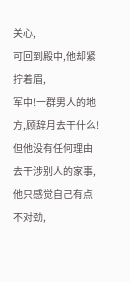关心,
可回到殿中,他却紧拧着眉,
军中!一群男人的地方,顾辞月去干什么!
但他没有任何理由去干涉别人的家事,他只感觉自己有点不对劲,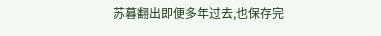苏暮翻出即便多年过去,也保存完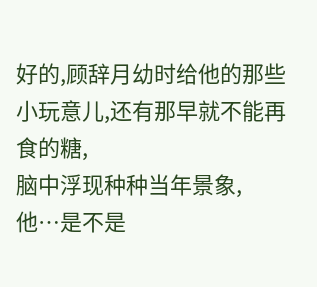好的,顾辞月幼时给他的那些小玩意儿,还有那早就不能再食的糖,
脑中浮现种种当年景象,
他…是不是